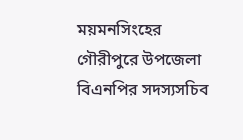ময়মনসিংহের গৌরীপুরে উপজেলা বিএনপির সদস্যসচিব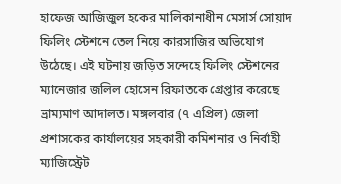হাফেজ আজিজুল হকের মালিকানাধীন মেসার্স সোয়াদ ফিলিং স্টেশনে তেল নিয়ে কারসাজির অভিযোগ উঠেছে। এই ঘটনায় জড়িত সন্দেহে ফিলিং স্টেশনের ম্যানেজার জলিল হোসেন রিফাতকে গ্রেপ্তার করেছে ভ্রাম্যমাণ আদালত। মঙ্গলবার (৭ এপ্রিল) জেলা প্রশাসকের কার্যালয়ের সহকারী কমিশনার ও নির্বাহী ম্যাজিস্ট্রেট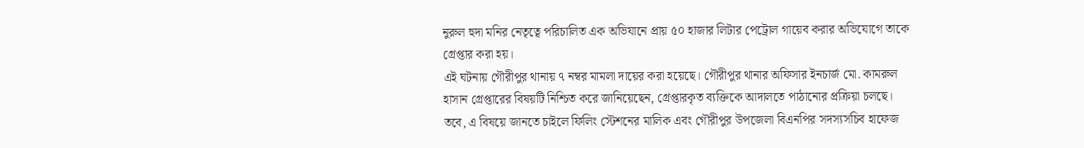নুরুল হুদা মনির নেতৃত্বে পরিচালিত এক অভিযানে প্রায় ৫০ হাজার লিটার পেট্রোল গায়েব করার অভিযোগে তাকে গ্রেপ্তার করা হয়।
এই ঘটনায় গৌরীপুর থানায় ৭ নম্বর মামলা দায়ের করা হয়েছে। গৌরীপুর থানার অফিসার ইনচার্জ মো. কামরুল হাসান গ্রেপ্তারের বিষয়টি নিশ্চিত করে জানিয়েছেন, গ্রেপ্তারকৃত ব্যক্তিকে আদালতে পাঠানোর প্রক্রিয়া চলছে। তবে, এ বিষয়ে জানতে চাইলে ফিলিং স্টেশনের মালিক এবং গৌরীপুর উপজেলা বিএনপির সদস্যসচিব হাফেজ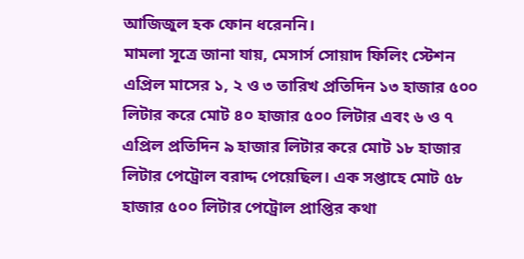আজিজুল হক ফোন ধরেননি।
মামলা সূত্রে জানা যায়, মেসার্স সোয়াদ ফিলিং স্টেশন এপ্রিল মাসের ১, ২ ও ৩ তারিখ প্রতিদিন ১৩ হাজার ৫০০ লিটার করে মোট ৪০ হাজার ৫০০ লিটার এবং ৬ ও ৭ এপ্রিল প্রতিদিন ৯ হাজার লিটার করে মোট ১৮ হাজার লিটার পেট্রোল বরাদ্দ পেয়েছিল। এক সপ্তাহে মোট ৫৮ হাজার ৫০০ লিটার পেট্রোল প্রাপ্তির কথা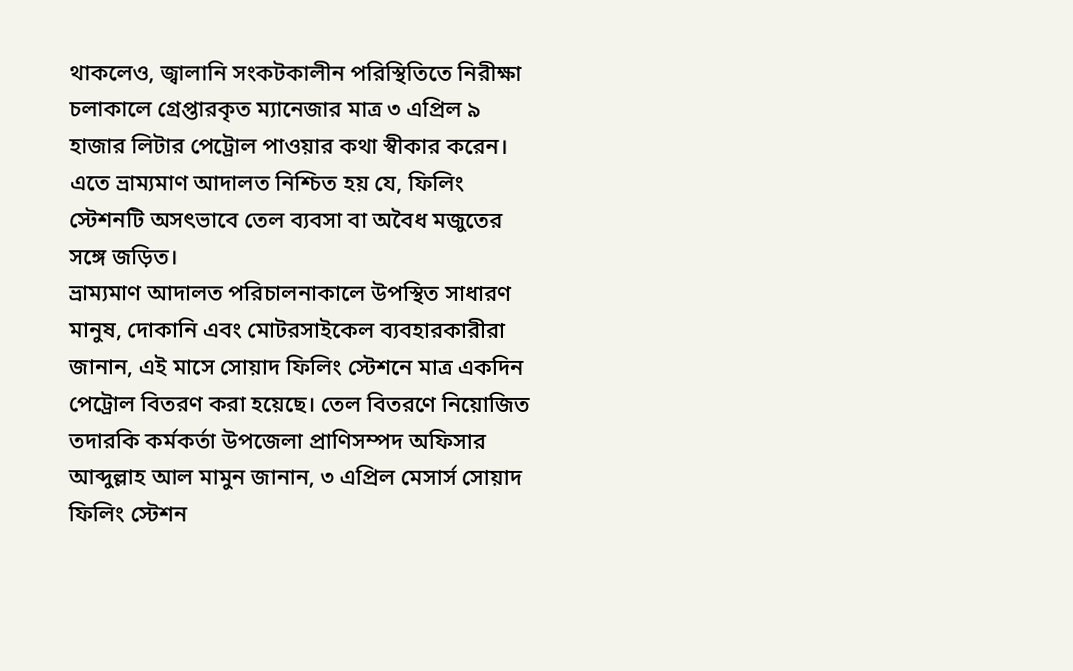থাকলেও, জ্বালানি সংকটকালীন পরিস্থিতিতে নিরীক্ষা চলাকালে গ্রেপ্তারকৃত ম্যানেজার মাত্র ৩ এপ্রিল ৯ হাজার লিটার পেট্রোল পাওয়ার কথা স্বীকার করেন। এতে ভ্রাম্যমাণ আদালত নিশ্চিত হয় যে, ফিলিং স্টেশনটি অসৎভাবে তেল ব্যবসা বা অবৈধ মজুতের সঙ্গে জড়িত।
ভ্রাম্যমাণ আদালত পরিচালনাকালে উপস্থিত সাধারণ মানুষ, দোকানি এবং মোটরসাইকেল ব্যবহারকারীরা জানান, এই মাসে সোয়াদ ফিলিং স্টেশনে মাত্র একদিন পেট্রোল বিতরণ করা হয়েছে। তেল বিতরণে নিয়োজিত তদারকি কর্মকর্তা উপজেলা প্রাণিসম্পদ অফিসার আব্দুল্লাহ আল মামুন জানান, ৩ এপ্রিল মেসার্স সোয়াদ ফিলিং স্টেশন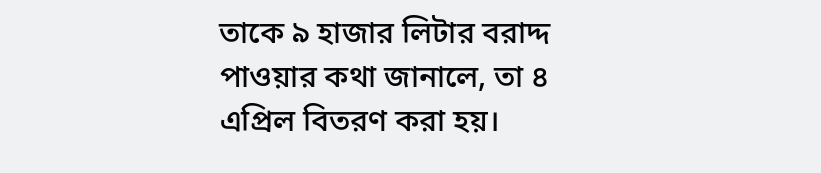তাকে ৯ হাজার লিটার বরাদ্দ পাওয়ার কথা জানালে, তা ৪ এপ্রিল বিতরণ করা হয়।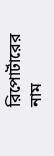রিপোর্টারের নাম